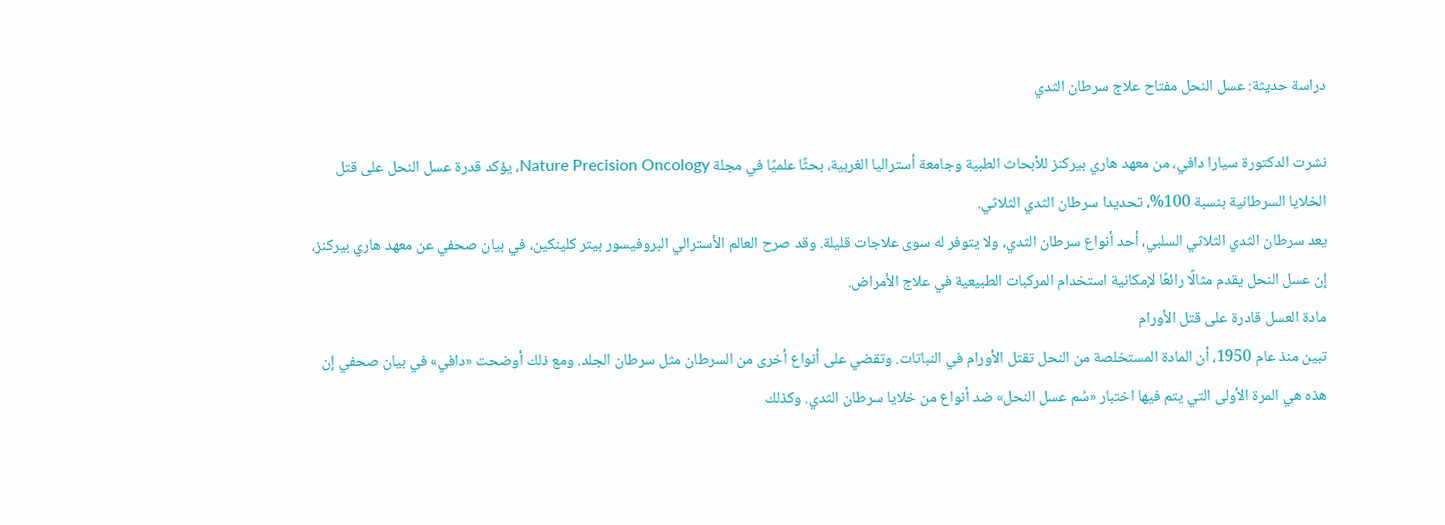دراسة حديثة: عسل النحل مفتاح علاج سرطان الثدي

نشرت الدكتورة سيارا دافي، من معهد هاري بيركنز للأبحاث الطبية وجامعة أستراليا الغربية، بحثًا علميًا في مجلة Nature Precision Oncology، يؤكد قدرة عسل النحل على قتل الخلايا السرطانية بنسبة 100%، تحديدا سرطان الثدي الثلاثي.
يعد سرطان الثدي الثلاثي السلبي، أحد أنواع سرطان الثدي، ولا يتوفر له سوى علاجات قليلة. وقد صرح العالم الأسترالي البروفيسور بيتر كلينكين، في بيان صحفي عن معهد هاري بيركنز، إن عسل النحل يقدم مثالًا رائعًا لإمكانية استخدام المركبات الطبيعية في علاج الأمراض.
مادة العسل قادرة على قتل الأورام
تبين منذ عام 1950، أن المادة المستخلصة من النحل تقتل الأورام في النباتات. وتقضي على أنواع أخرى من السرطان مثل سرطان الجلد. ومع ذلك أوضحت «دافي» في بيان صحفي إن هذه هي المرة الأولى التي يتم فيها اختبار «سُم عسل النحل» ضد أنواع من خلايا سرطان الثدي. وكذلك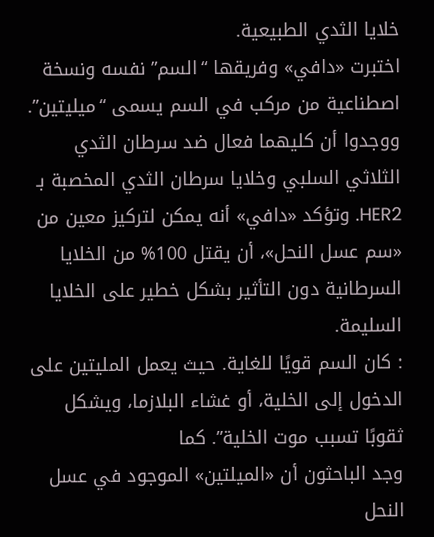خلايا الثدي الطبيعية.
اختبرت «دافي» وفريقها “السم” نفسه ونسخة اصطناعية من مركب في السم يسمى “ميليتين”. ووجدوا أن كليهما فعال ضد سرطان الثدي الثلاثي السلبي وخلايا سرطان الثدي المخصبة بـ HER2. وتؤكد «دافي» أنه يمكن لتركيز معين من «سم عسل النحل»، أن يقتل 100% من الخلايا السرطانية دون التأثير بشكل خطير على الخلايا السليمة.
: كان السم قويًا للغاية. حيث يعمل المليتين على الدخول إلى الخلية، أو غشاء البلازما، ويشكل ثقوبًا تسبب موت الخلية”. كما
وجد الباحثون أن «الميلتين» الموجود في عسل النحل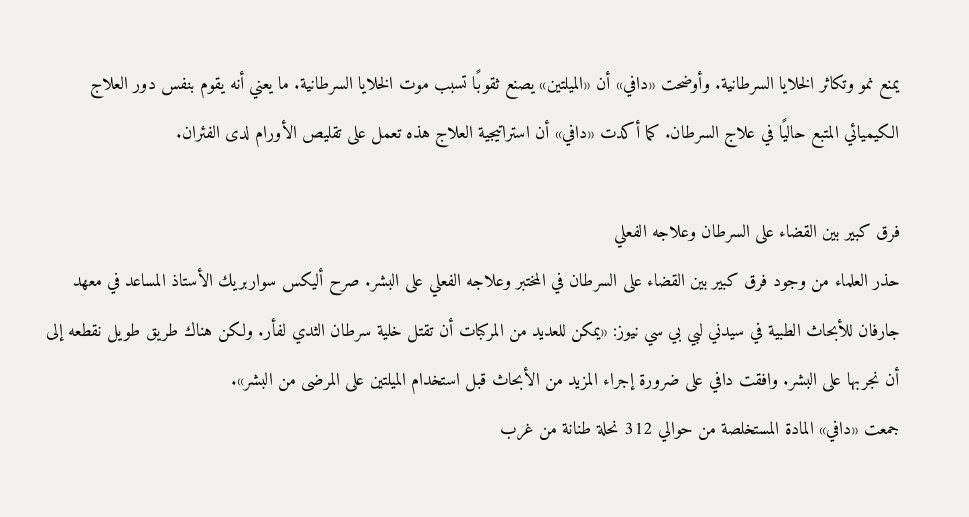يمنع نمو وتكاثر الخلايا السرطانية. وأوضحت «دافي» أن «الميلتين» يصنع ثقوبًا تسبب موت الخلايا السرطانية. ما يعني أنه يقوم بنفس دور العلاج الكيميائي المتبع حاليًا في علاج السرطان. كما أكدت «دافي» أن استراتيجية العلاج هذه تعمل على تقليص الأورام لدى الفئران.

فرق كبير بين القضاء على السرطان وعلاجه الفعلي
حذر العلماء من وجود فرق كبير بين القضاء على السرطان في المختبر وعلاجه الفعلي على البشر. صرح أليكس سواربريك الأستاذ المساعد في معهد جارفان للأبحاث الطبية في سيدني لبي بي سي نيوز: «يمكن للعديد من المركبات أن تقتل خلية سرطان الثدي لفأر. ولكن هناك طريق طويل نقطعه إلى أن نجربها على البشر. وافقت دافي على ضرورة إجراء المزيد من الأبحاث قبل استخدام الميلتين على المرضى من البشر».
جمعت «دافي» المادة المستخلصة من حوالي 312 نحلة طنانة من غرب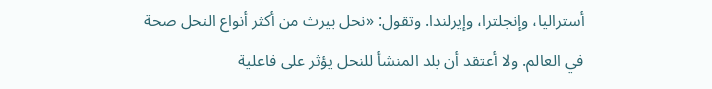أستراليا، وإنجلترا، وإيرلندا. وتقول: «نحل بيرث من أكثر أنواع النحل صحة في العالم. ولا أعتقد أن بلد المنشأ للنحل يؤثر على فاعلية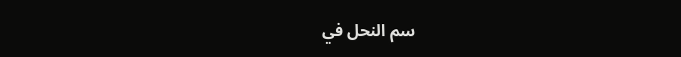سم النحل في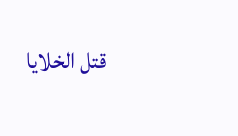قتل الخلايا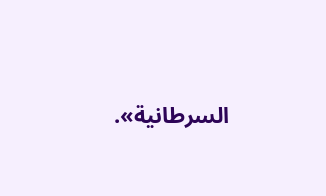السرطانية».